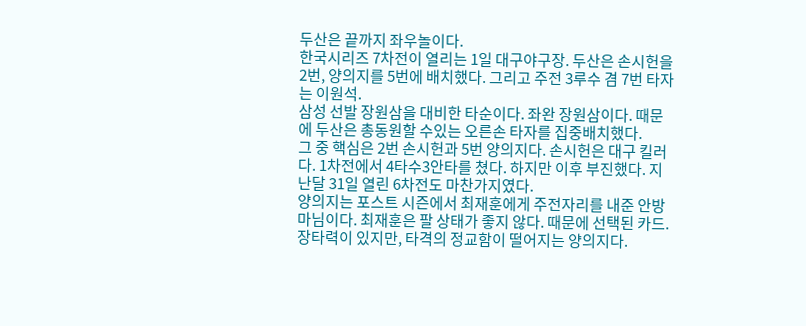두산은 끝까지 좌우놀이다.
한국시리즈 7차전이 열리는 1일 대구야구장. 두산은 손시헌을 2번, 양의지를 5번에 배치했다. 그리고 주전 3루수 겸 7번 타자는 이원석.
삼성 선발 장원삼을 대비한 타순이다. 좌완 장원삼이다. 때문에 두산은 총동원할 수있는 오른손 타자를 집중배치했다.
그 중 핵심은 2번 손시헌과 5번 양의지다. 손시헌은 대구 킬러다. 1차전에서 4타수3안타를 쳤다. 하지만 이후 부진했다. 지난달 31일 열린 6차전도 마찬가지였다.
양의지는 포스트 시즌에서 최재훈에게 주전자리를 내준 안방마님이다. 최재훈은 팔 상태가 좋지 않다. 때문에 선택된 카드.
장타력이 있지만, 타격의 정교함이 떨어지는 양의지다.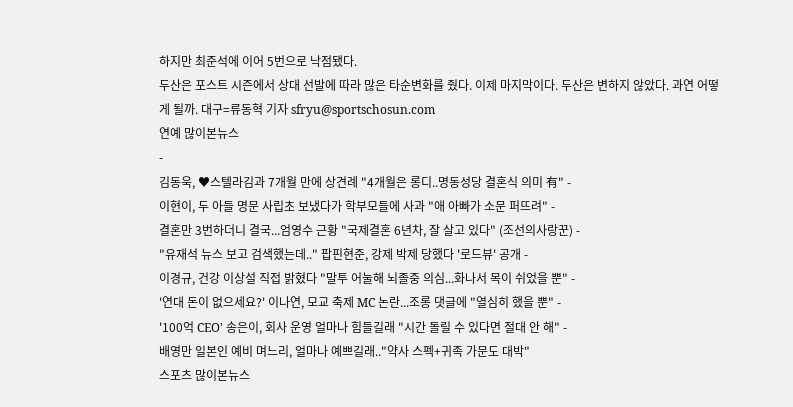하지만 최준석에 이어 5번으로 낙점됐다.
두산은 포스트 시즌에서 상대 선발에 따라 많은 타순변화를 줬다. 이제 마지막이다. 두산은 변하지 않았다. 과연 어떻게 될까. 대구=류동혁 기자 sfryu@sportschosun.com
연예 많이본뉴스
-
김동욱, ♥스텔라김과 7개월 만에 상견례 "4개월은 롱디..명동성당 결혼식 의미 有" -
이현이, 두 아들 명문 사립초 보냈다가 학부모들에 사과 "애 아빠가 소문 퍼뜨려" -
결혼만 3번하더니 결국...엄영수 근황 "국제결혼 6년차, 잘 살고 있다" (조선의사랑꾼) -
"유재석 뉴스 보고 검색했는데.." 팝핀현준, 강제 박제 당했다 '로드뷰' 공개 -
이경규, 건강 이상설 직접 밝혔다 "말투 어눌해 뇌졸중 의심...화나서 목이 쉬었을 뿐" -
'연대 돈이 없으세요?' 이나연, 모교 축제 MC 논란...조롱 댓글에 "열심히 했을 뿐" -
'100억 CEO' 송은이, 회사 운영 얼마나 힘들길래 "시간 돌릴 수 있다면 절대 안 해" -
배영만 일본인 예비 며느리, 얼마나 예쁘길래.."약사 스펙+귀족 가문도 대박"
스포츠 많이본뉴스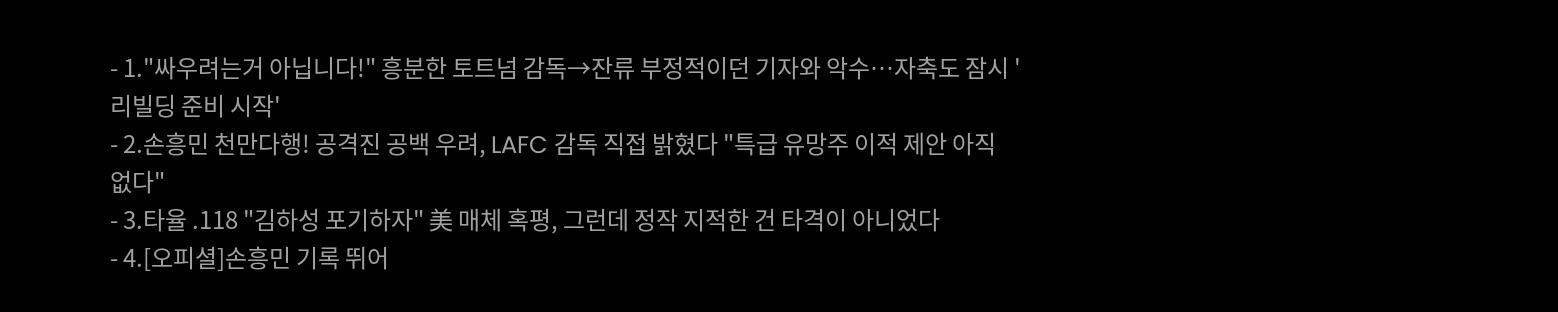- 1."싸우려는거 아닙니다!" 흥분한 토트넘 감독→잔류 부정적이던 기자와 악수…자축도 잠시 '리빌딩 준비 시작'
- 2.손흥민 천만다행! 공격진 공백 우려, LAFC 감독 직접 밝혔다 "특급 유망주 이적 제안 아직 없다"
- 3.타율 .118 "김하성 포기하자" 美 매체 혹평, 그런데 정작 지적한 건 타격이 아니었다
- 4.[오피셜]손흥민 기록 뛰어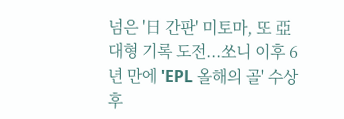넘은 '日 간판' 미토마, 또 亞 대형 기록 도전...쏘니 이후 6년 만에 'EPL 올해의 골' 수상 후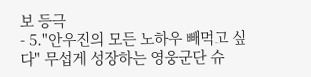보 등극
- 5."안우진의 모든 노하우 빼먹고 싶다" 무섭게 성장하는 영웅군단 슈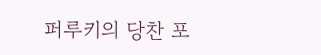퍼루키의 당찬 포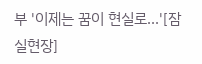부 '이제는 꿈이 현실로...'[잠실현장]